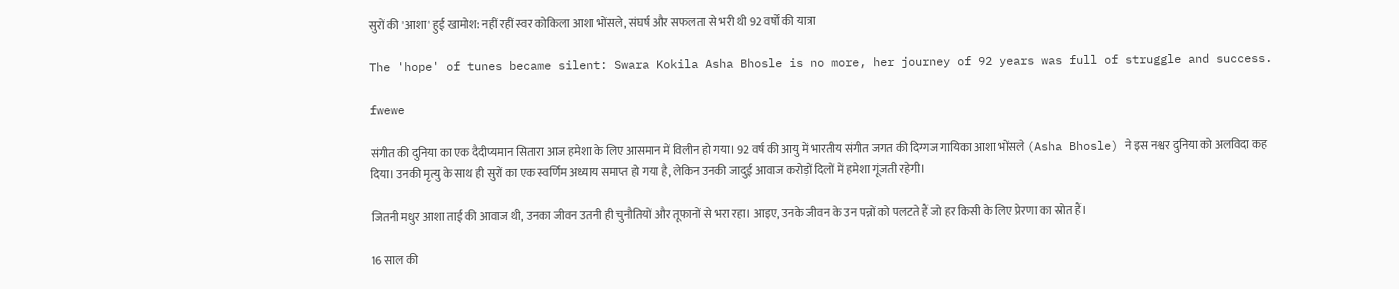सुरों की 'आशा' हुई खामोश: नहीं रहीं स्वर कोकिला आशा भोंसले, संघर्ष और सफलता से भरी थी 92 वर्षों की यात्रा

The 'hope' of tunes became silent: Swara Kokila Asha Bhosle is no more, her journey of 92 years was full of struggle and success.

fwewe

संगीत की दुनिया का एक दैदीप्यमान सितारा आज हमेशा के लिए आसमान में विलीन हो गया। 92 वर्ष की आयु में भारतीय संगीत जगत की दिग्गज गायिका आशा भोंसले (Asha Bhosle) ने इस नश्वर दुनिया को अलविदा कह दिया। उनकी मृत्यु के साथ ही सुरों का एक स्वर्णिम अध्याय समाप्त हो गया है, लेकिन उनकी जादुई आवाज करोड़ों दिलों में हमेशा गूंजती रहेगी।

जितनी मधुर आशा ताई की आवाज थी, उनका जीवन उतनी ही चुनौतियों और तूफानों से भरा रहा। आइए, उनके जीवन के उन पन्नों को पलटते हैं जो हर किसी के लिए प्रेरणा का स्रोत हैं।

16 साल की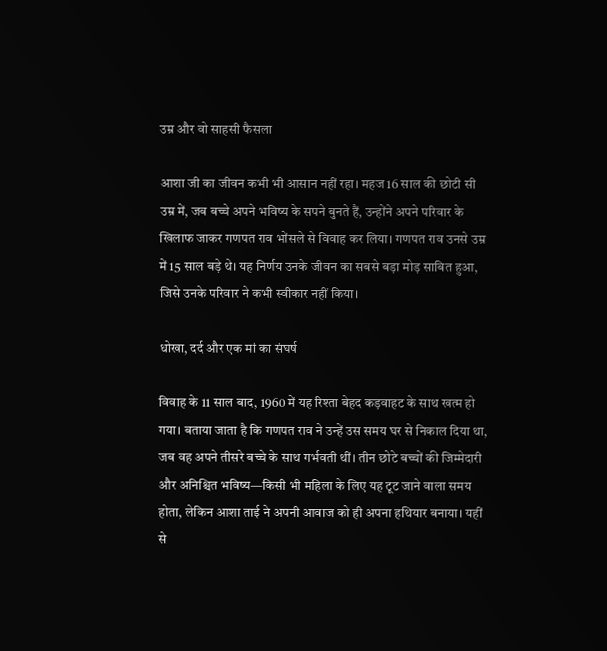उम्र और वो साहसी फैसला

आशा जी का जीवन कभी भी आसान नहीं रहा। महज 16 साल की छोटी सी उम्र में, जब बच्चे अपने भविष्य के सपने बुनते हैं, उन्होंने अपने परिवार के खिलाफ जाकर गणपत राव भोंसले से विवाह कर लिया। गणपत राव उनसे उम्र में 15 साल बड़े थे। यह निर्णय उनके जीवन का सबसे बड़ा मोड़ साबित हुआ, जिसे उनके परिवार ने कभी स्वीकार नहीं किया।

धोखा, दर्द और एक मां का संघर्ष

विवाह के 11 साल बाद, 1960 में यह रिश्ता बेहद कड़वाहट के साथ खत्म हो गया। बताया जाता है कि गणपत राव ने उन्हें उस समय घर से निकाल दिया था, जब वह अपने तीसरे बच्चे के साथ गर्भवती थीं। तीन छोटे बच्चों की जिम्मेदारी और अनिश्चित भविष्य—किसी भी महिला के लिए यह टूट जाने वाला समय होता, लेकिन आशा ताई ने अपनी आवाज को ही अपना हथियार बनाया। यहीं से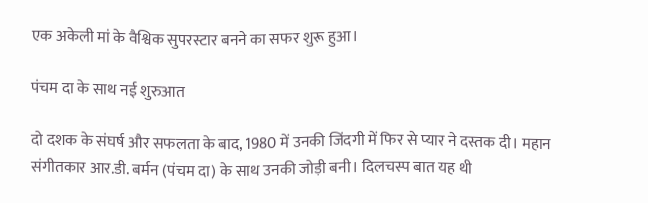एक अकेली मां के वैश्विक सुपरस्टार बनने का सफर शुरू हुआ।

पंचम दा के साथ नई शुरुआत

दो दशक के संघर्ष और सफलता के बाद, 1980 में उनकी जिंदगी में फिर से प्यार ने दस्तक दी। महान संगीतकार आर.डी. बर्मन (पंचम दा) के साथ उनकी जोड़ी बनी। दिलचस्प बात यह थी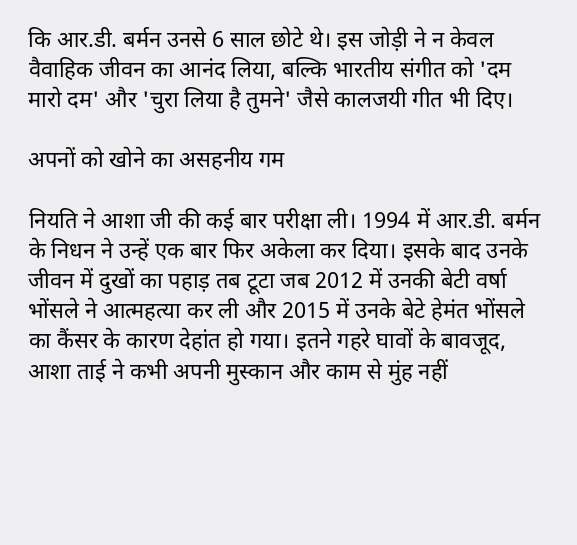कि आर.डी. बर्मन उनसे 6 साल छोटे थे। इस जोड़ी ने न केवल वैवाहिक जीवन का आनंद लिया, बल्कि भारतीय संगीत को 'दम मारो दम' और 'चुरा लिया है तुमने' जैसे कालजयी गीत भी दिए।

अपनों को खोने का असहनीय गम

नियति ने आशा जी की कई बार परीक्षा ली। 1994 में आर.डी. बर्मन के निधन ने उन्हें एक बार फिर अकेला कर दिया। इसके बाद उनके जीवन में दुखों का पहाड़ तब टूटा जब 2012 में उनकी बेटी वर्षा भोंसले ने आत्महत्या कर ली और 2015 में उनके बेटे हेमंत भोंसले का कैंसर के कारण देहांत हो गया। इतने गहरे घावों के बावजूद, आशा ताई ने कभी अपनी मुस्कान और काम से मुंह नहीं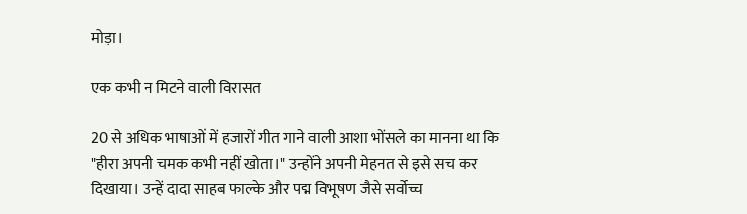मोड़ा।

एक कभी न मिटने वाली विरासत

20 से अधिक भाषाओं में हजारों गीत गाने वाली आशा भोंसले का मानना था कि "हीरा अपनी चमक कभी नहीं खोता।" उन्होंने अपनी मेहनत से इसे सच कर दिखाया। उन्हें दादा साहब फाल्के और पद्म विभूषण जैसे सर्वोच्च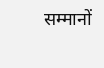सम्मानों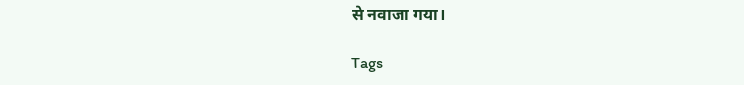से नवाजा गया।

Tags